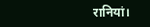रानियां।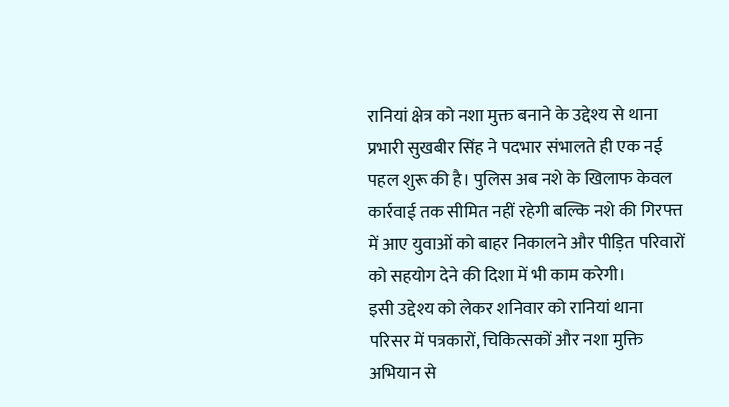रानियां क्षेत्र को नशा मुक्त बनाने के उद्देश्य से थाना प्रभारी सुखबीर सिंह ने पदभार संभालते ही एक नई पहल शुरू की है। पुलिस अब नशे के खिलाफ केवल कार्रवाई तक सीमित नहीं रहेगी बल्कि नशे की गिरफ्त में आए युवाओं को बाहर निकालने और पीड़ित परिवारों को सहयोग देने की दिशा में भी काम करेगी।
इसी उद्देश्य को लेकर शनिवार को रानियां थाना परिसर में पत्रकारों, चिकित्सकों और नशा मुक्ति अभियान से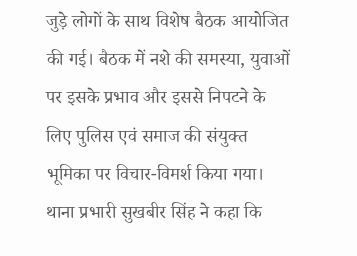जुड़े लोगों के साथ विशेष बैठक आयोजित की गई। बैठक में नशे की समस्या, युवाओं पर इसके प्रभाव और इससे निपटने के लिए पुलिस एवं समाज की संयुक्त भूमिका पर विचार-विमर्श किया गया।
थाना प्रभारी सुखबीर सिंह ने कहा कि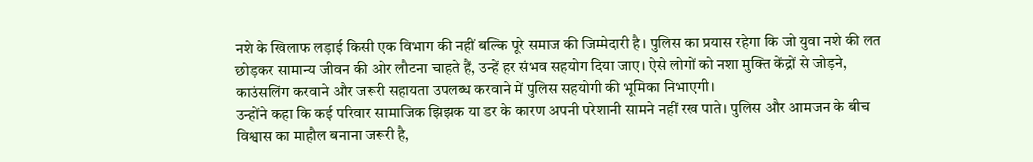नशे के खिलाफ लड़ाई किसी एक विभाग की नहीं बल्कि पूरे समाज की जिम्मेदारी है। पुलिस का प्रयास रहेगा कि जो युवा नशे की लत छोड़कर सामान्य जीवन की ओर लौटना चाहते हैं, उन्हें हर संभव सहयोग दिया जाए। ऐसे लोगों को नशा मुक्ति केंद्रों से जोड़ने, काउंसलिंग करवाने और जरूरी सहायता उपलब्ध करवाने में पुलिस सहयोगी की भूमिका निभाएगी।
उन्होंने कहा कि कई परिवार सामाजिक झिझक या डर के कारण अपनी परेशानी सामने नहीं रख पाते। पुलिस और आमजन के बीच विश्वास का माहौल बनाना जरूरी है,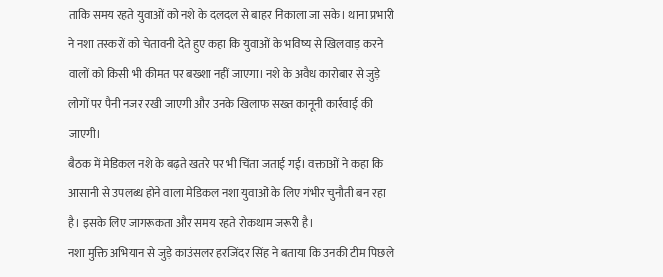ताकि समय रहते युवाओं को नशे के दलदल से बाहर निकाला जा सके। थाना प्रभारी ने नशा तस्करों को चेतावनी देते हुए कहा कि युवाओं के भविष्य से खिलवाड़ करने वालों को किसी भी कीमत पर बख्शा नहीं जाएगा। नशे के अवैध कारोबार से जुड़े लोगों पर पैनी नजर रखी जाएगी और उनके खिलाफ सख्त कानूनी कार्रवाई की जाएगी।
बैठक में मेडिकल नशे के बढ़ते खतरे पर भी चिंता जताई गई। वक्ताओं ने कहा कि आसानी से उपलब्ध होने वाला मेडिकल नशा युवाओं के लिए गंभीर चुनौती बन रहा है। इसके लिए जागरूकता और समय रहते रोकथाम जरूरी है।
नशा मुक्ति अभियान से जुड़े काउंसलर हरजिंदर सिंह ने बताया कि उनकी टीम पिछले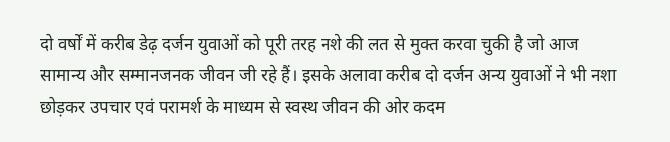दो वर्षों में करीब डेढ़ दर्जन युवाओं को पूरी तरह नशे की लत से मुक्त करवा चुकी है जो आज सामान्य और सम्मानजनक जीवन जी रहे हैं। इसके अलावा करीब दो दर्जन अन्य युवाओं ने भी नशा छोड़कर उपचार एवं परामर्श के माध्यम से स्वस्थ जीवन की ओर कदम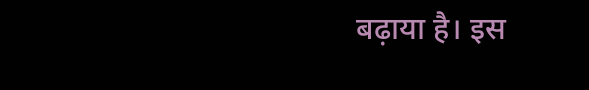बढ़ाया है। इस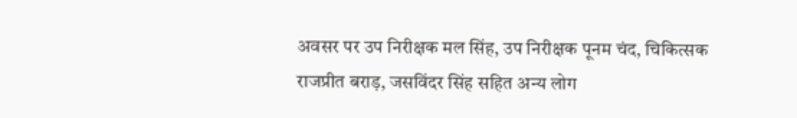अवसर पर उप निरीक्षक मल सिंह, उप निरीक्षक पूनम चंद, चिकित्सक राजप्रीत बराड़, जसविंदर सिंह सहित अन्य लोग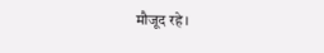मौजूद रहे।